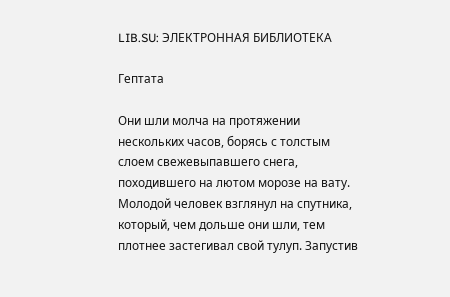LIB.SU: ЭЛЕКТРОННАЯ БИБЛИОТЕКА

Гептата

Они шли молча на протяжении нескольких часов, борясь с толстым слоем свежевыпавшего снега, походившего на лютом морозе на вату. Молодой человек взглянул на спутника, который, чем дольше они шли, тем плотнее застегивал свой тулуп. Запустив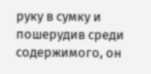руку в сумку и пошерудив среди содержимого, он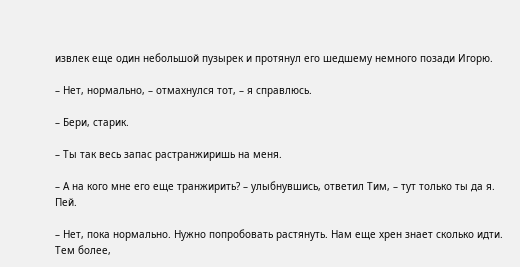извлек еще один небольшой пузырек и протянул его шедшему немного позади Игорю.

– Нет, нормально, – отмахнулся тот, – я справлюсь.

– Бери, старик.

– Ты так весь запас растранжиришь на меня.

– А на кого мне его еще транжирить? – улыбнувшись, ответил Тим, – тут только ты да я. Пей.

– Нет, пока нормально. Нужно попробовать растянуть. Нам еще хрен знает сколько идти. Тем более,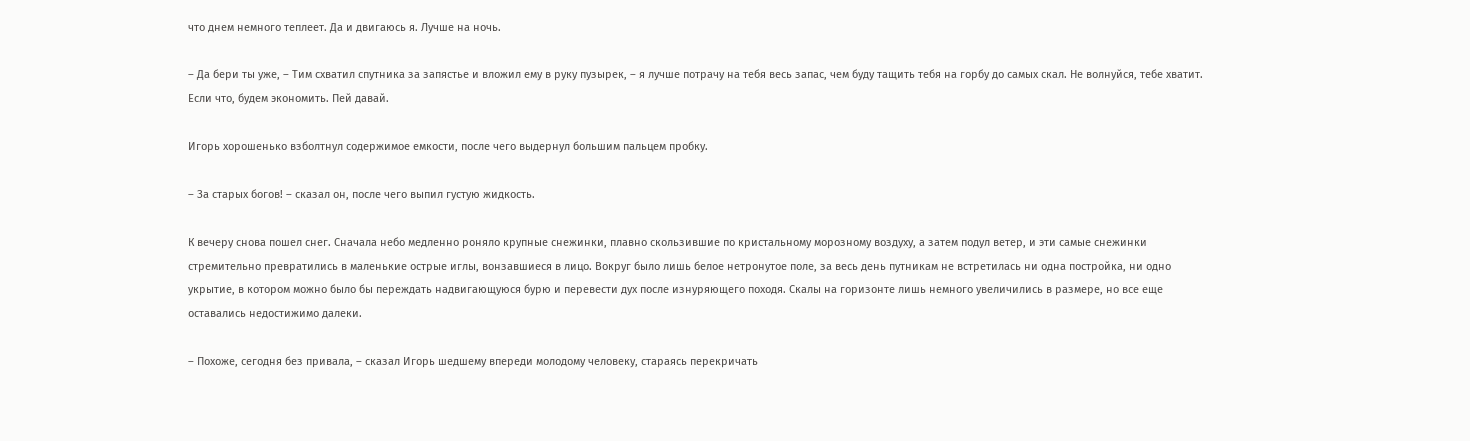что днем немного теплеет. Да и двигаюсь я. Лучше на ночь.

– Да бери ты уже, – Тим схватил спутника за запястье и вложил ему в руку пузырек, – я лучше потрачу на тебя весь запас, чем буду тащить тебя на горбу до самых скал. Не волнуйся, тебе хватит. Если что, будем экономить. Пей давай.

Игорь хорошенько взболтнул содержимое емкости, после чего выдернул большим пальцем пробку.

– За старых богов! – сказал он, после чего выпил густую жидкость.

К вечеру снова пошел снег. Сначала небо медленно роняло крупные снежинки, плавно скользившие по кристальному морозному воздуху, а затем подул ветер, и эти самые снежинки стремительно превратились в маленькие острые иглы, вонзавшиеся в лицо. Вокруг было лишь белое нетронутое поле, за весь день путникам не встретилась ни одна постройка, ни одно укрытие, в котором можно было бы переждать надвигающуюся бурю и перевести дух после изнуряющего походя. Скалы на горизонте лишь немного увеличились в размере, но все еще оставались недостижимо далеки.

– Похоже, сегодня без привала, – сказал Игорь шедшему впереди молодому человеку, стараясь перекричать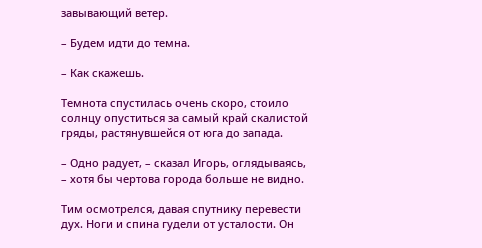завывающий ветер.

– Будем идти до темна.

– Как скажешь.

Темнота спустилась очень скоро, стоило солнцу опуститься за самый край скалистой гряды, растянувшейся от юга до запада.

– Одно радует, – сказал Игорь, оглядываясь, – хотя бы чертова города больше не видно.

Тим осмотрелся, давая спутнику перевести дух. Ноги и спина гудели от усталости. Он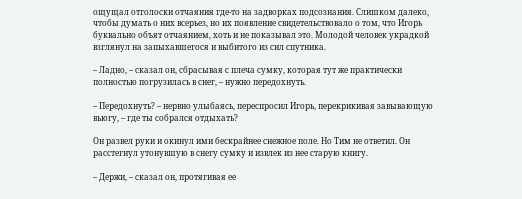ощущал отголоски отчаяния где‑то на задворках подсознания. Слишком далеко, чтобы думать о них всерьез, но их появление свидетельствовало о том, что Игорь буквально объят отчаянием, хоть и не показывал это. Молодой человек украдкой взглянул на запыхавшегося и выбитого из сил спутника.

– Ладно, – сказал он, сбрасывая с плеча сумку, которая тут же практически полностью погрузилась в снег, – нужно передохнуть.

– Передохнуть? – нервно улыбаясь, переспросил Игорь, перекрикивая завывающую вьюгу, – где ты собрался отдыхать?

Он развел руки и окинул ими бескрайнее снежное поле. Но Тим не ответил. Он расстегнул утонувшую в снегу сумку и извлек из нее старую книгу.

– Держи, – сказал он, протягивая ее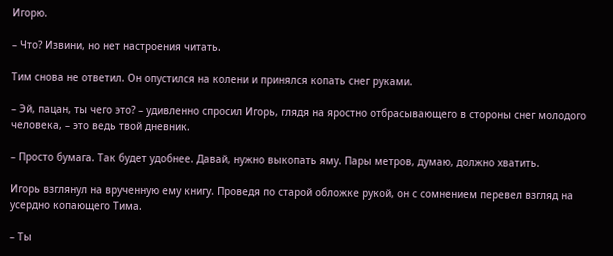Игорю.

– Что? Извини, но нет настроения читать.

Тим снова не ответил. Он опустился на колени и принялся копать снег руками.

– Эй, пацан, ты чего это? – удивленно спросил Игорь, глядя на яростно отбрасывающего в стороны снег молодого человека, – это ведь твой дневник.

– Просто бумага. Так будет удобнее. Давай, нужно выкопать яму. Пары метров, думаю, должно хватить.

Игорь взглянул на врученную ему книгу. Проведя по старой обложке рукой, он с сомнением перевел взгляд на усердно копающего Тима.

– Ты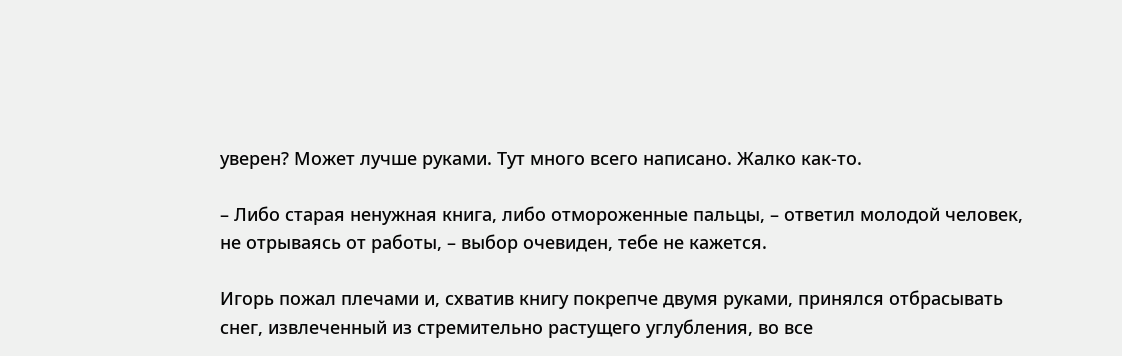уверен? Может лучше руками. Тут много всего написано. Жалко как‑то.

– Либо старая ненужная книга, либо отмороженные пальцы, – ответил молодой человек, не отрываясь от работы, – выбор очевиден, тебе не кажется.

Игорь пожал плечами и, схватив книгу покрепче двумя руками, принялся отбрасывать снег, извлеченный из стремительно растущего углубления, во все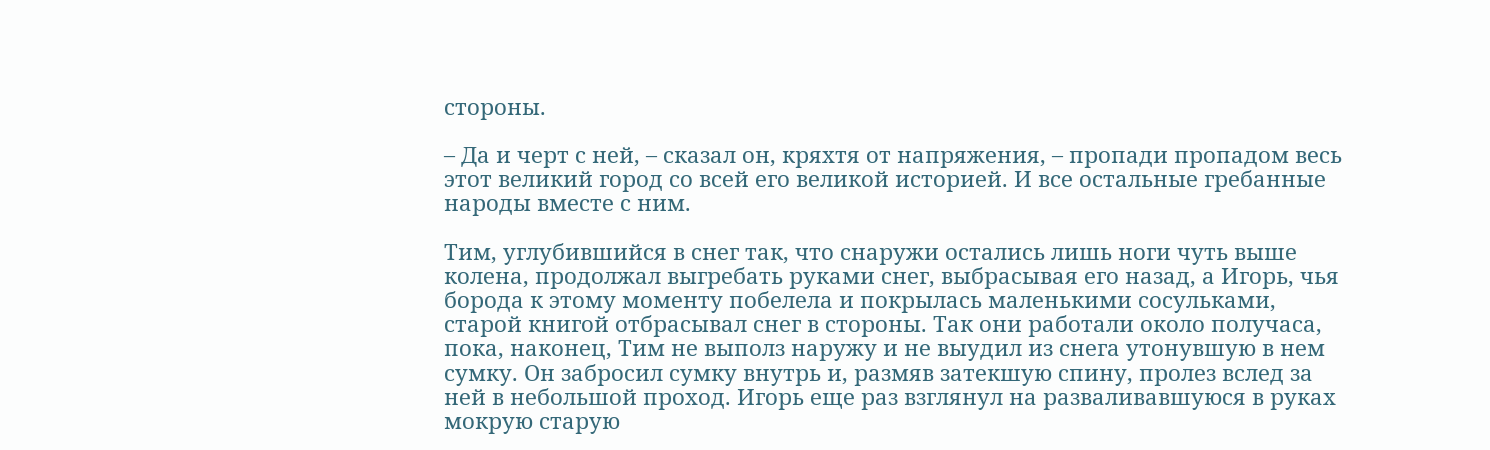стороны.

– Да и черт с ней, – сказал он, кряхтя от напряжения, – пропади пропадом весь этот великий город со всей его великой историей. И все остальные гребанные народы вместе с ним.

Тим, углубившийся в снег так, что снаружи остались лишь ноги чуть выше колена, продолжал выгребать руками снег, выбрасывая его назад, а Игорь, чья борода к этому моменту побелела и покрылась маленькими сосульками, старой книгой отбрасывал снег в стороны. Так они работали около получаса, пока, наконец, Тим не выполз наружу и не выудил из снега утонувшую в нем сумку. Он забросил сумку внутрь и, размяв затекшую спину, пролез вслед за ней в небольшой проход. Игорь еще раз взглянул на разваливавшуюся в руках мокрую старую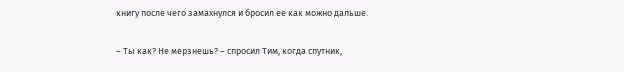книгу после чего замахнулся и бросил ее как можно дальше.

– Ты как? Не мерзнешь? – спросил Тим, когда спутник,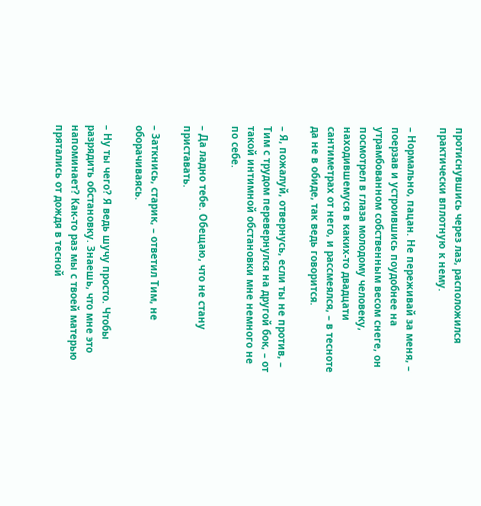протиснувшись через лаз, расположился практически вплотную к нему.

– Нормально, пацан. Не переживай за меня, – поерзав и устроившись поудобнее на утрамбованном собственным весом снеге, он посмотрел в глаза молодому человеку, находившемуся в каких‑то двадцати сантиметрах от него, и рассмеялся, – в тесноте да не в обиде, так ведь говорится.

– Я, пожалуй, отвернусь, если ты не против, – Тим с трудом перевернулся на другой бок, – от такой интимной обстановки мне немного не по себе.

– Да ладно тебе. Обещаю, что не стану приставать.

– Заткнись, старик, – ответил Тим, не оборачиваясь.

– Ну ты чего? Я ведь шучу просто. Чтобы разрядить обстановку. Знаешь, что мне это напоминает? Как‑то раз мы с твоей матерью прятались от дождя в тесной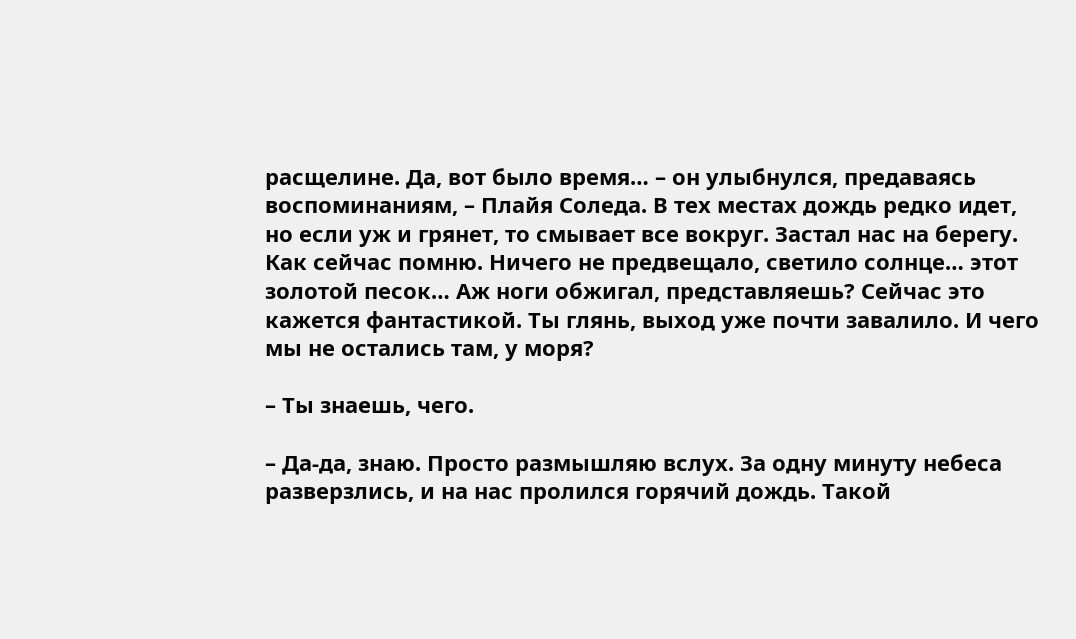расщелине. Да, вот было время… – он улыбнулся, предаваясь воспоминаниям, – Плайя Соледа. В тех местах дождь редко идет, но если уж и грянет, то смывает все вокруг. Застал нас на берегу. Как сейчас помню. Ничего не предвещало, светило солнце… этот золотой песок… Аж ноги обжигал, представляешь? Сейчас это кажется фантастикой. Ты глянь, выход уже почти завалило. И чего мы не остались там, у моря?

– Ты знаешь, чего.

– Да‑да, знаю. Просто размышляю вслух. За одну минуту небеса разверзлись, и на нас пролился горячий дождь. Такой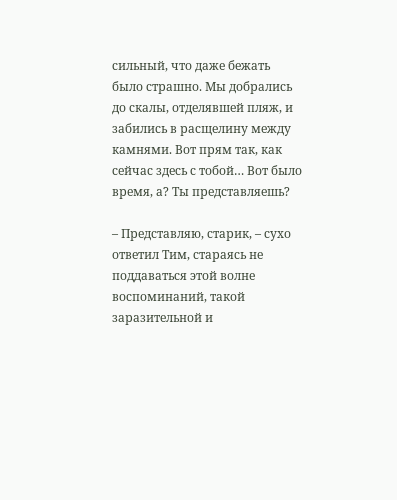сильный, что даже бежать было страшно. Мы добрались до скалы, отделявшей пляж, и забились в расщелину между камнями. Вот прям так, как сейчас здесь с тобой… Вот было время, а? Ты представляешь?

– Представляю, старик, – сухо ответил Тим, стараясь не поддаваться этой волне воспоминаний, такой заразительной и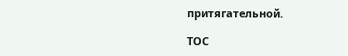притягательной.

TOC